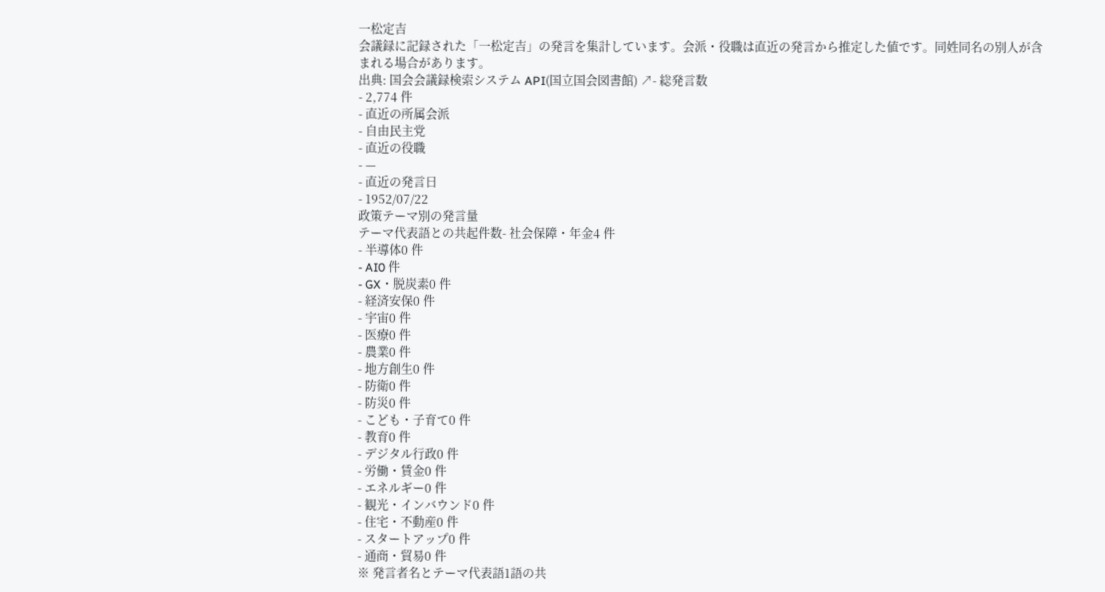一松定吉
会議録に記録された「一松定吉」の発言を集計しています。会派・役職は直近の発言から推定した値です。同姓同名の別人が含まれる場合があります。
出典: 国会会議録検索システム API(国立国会図書館) ↗- 総発言数
- 2,774 件
- 直近の所属会派
- 自由民主党
- 直近の役職
- —
- 直近の発言日
- 1952/07/22
政策テーマ別の発言量
テーマ代表語との共起件数- 社会保障・年金4 件
- 半導体0 件
- AI0 件
- GX・脱炭素0 件
- 経済安保0 件
- 宇宙0 件
- 医療0 件
- 農業0 件
- 地方創生0 件
- 防衛0 件
- 防災0 件
- こども・子育て0 件
- 教育0 件
- デジタル行政0 件
- 労働・賃金0 件
- エネルギー0 件
- 観光・インバウンド0 件
- 住宅・不動産0 件
- スタートアップ0 件
- 通商・貿易0 件
※ 発言者名とテーマ代表語1語の共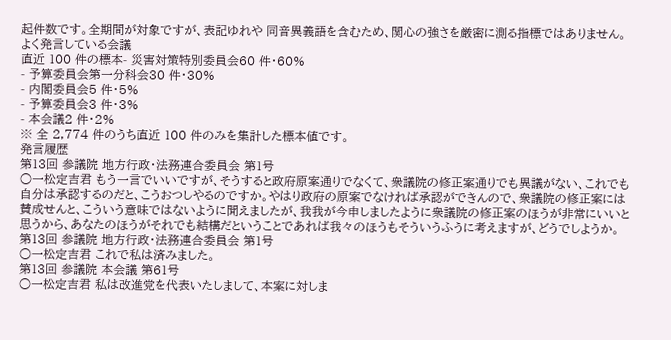起件数です。全期間が対象ですが、表記ゆれや 同音異義語を含むため、関心の強さを厳密に測る指標ではありません。
よく発言している会議
直近 100 件の標本- 災害対策特別委員会60 件・60%
- 予算委員会第一分科会30 件・30%
- 内閣委員会5 件・5%
- 予算委員会3 件・3%
- 本会議2 件・2%
※ 全 2,774 件のうち直近 100 件のみを集計した標本値です。
発言履歴
第13回 参議院 地方行政・法務連合委員会 第1号
○一松定吉君 もう一言でいいですが、そうすると政府原案通りでなくて、衆議院の修正案通りでも異議がない、これでも自分は承認するのだと、こうおつしやるのですか。やはり政府の原案でなければ承認ができんので、衆議院の修正案には賛成せんと、こういう意味ではないように聞えましたが、我我が今申しましたように衆議院の修正案のほうが非常にいいと思うから、あなたのほうがそれでも結構だということであれば我々のほうもそういうふうに考えますが、どうでしようか。
第13回 参議院 地方行政・法務連合委員会 第1号
○一松定吉君 これで私は済みました。
第13回 参議院 本会議 第61号
○一松定吉君 私は改進党を代表いたしまして、本案に対しま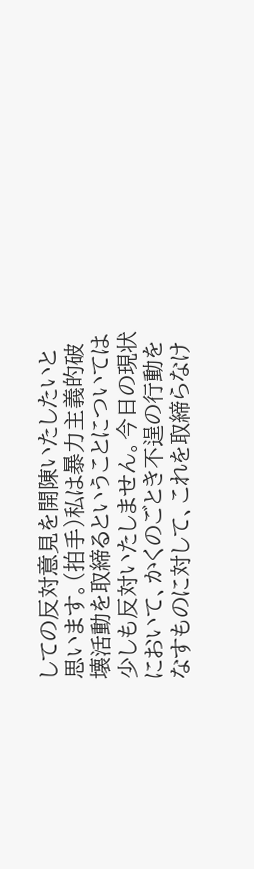しての反対意見を開陳いたしたいと思います。(拍手)私は暴力主義的破壊活動を取締るということについては少しも反対いたしません。今日の現状において、かくのごとき不逞の行動をなすものに対して、これを取締らなけ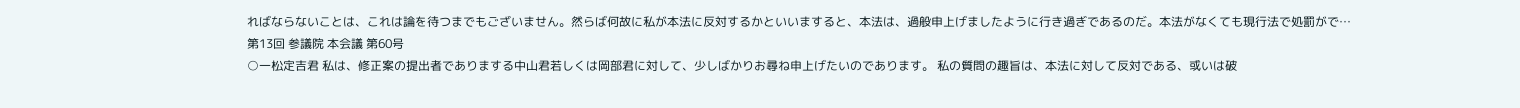ればならないことは、これは論を待つまでもございません。然らば何故に私が本法に反対するかといいますると、本法は、過般申上げましたように行き過ぎであるのだ。本法がなくても現行法で処罰がで…
第13回 参議院 本会議 第60号
○一松定吉君 私は、修正案の提出者でありまする中山君若しくは岡部君に対して、少しばかりお尋ね申上げたいのであります。 私の質問の趣旨は、本法に対して反対である、或いは破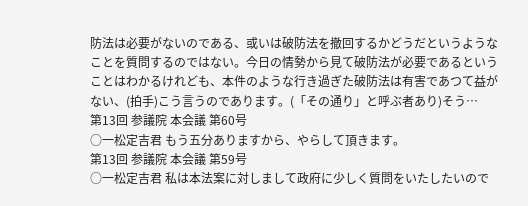防法は必要がないのである、或いは破防法を撤回するかどうだというようなことを質問するのではない。今日の情勢から見て破防法が必要であるということはわかるけれども、本件のような行き過ぎた破防法は有害であつて益がない、(拍手)こう言うのであります。(「その通り」と呼ぶ者あり)そう…
第13回 参議院 本会議 第60号
○一松定吉君 もう五分ありますから、やらして頂きます。
第13回 参議院 本会議 第59号
○一松定吉君 私は本法案に対しまして政府に少しく質問をいたしたいので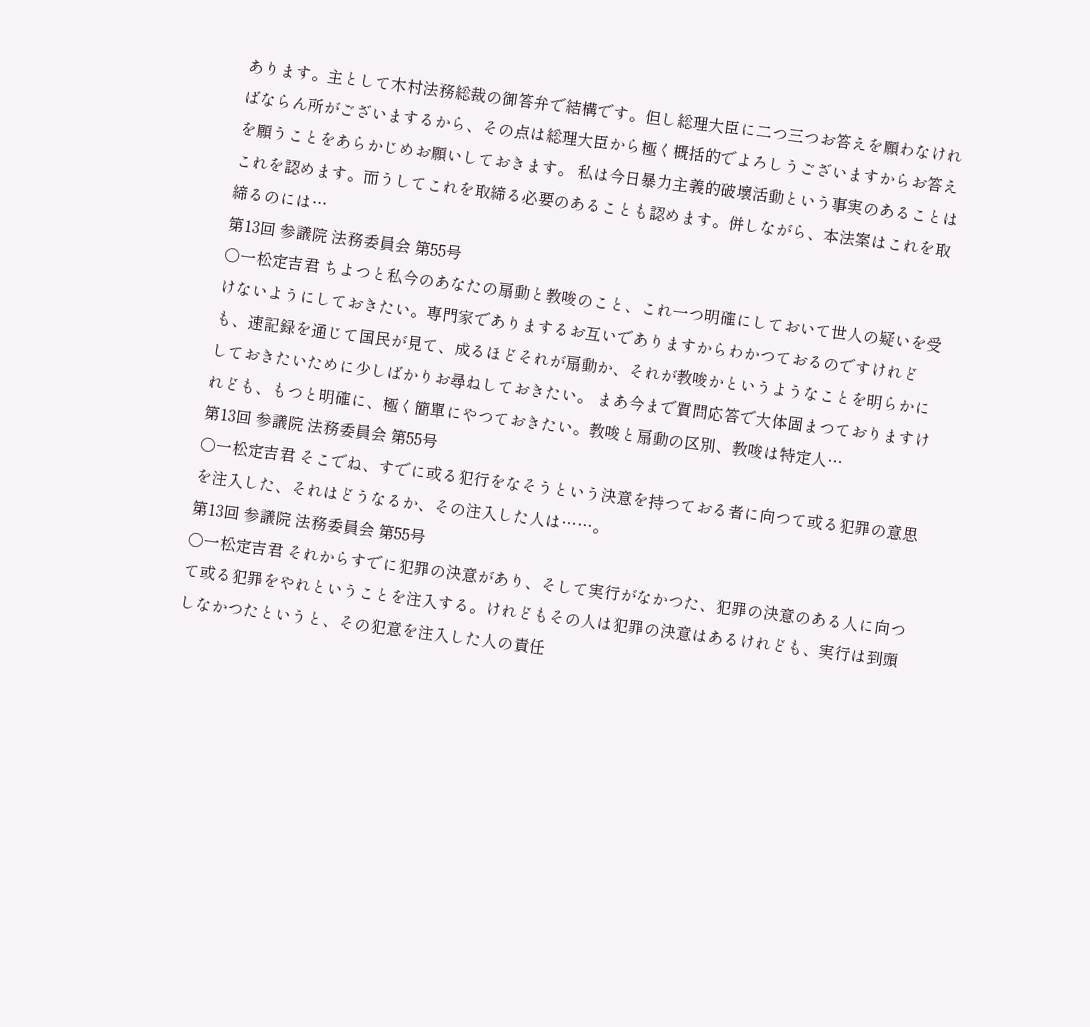あります。主として木村法務総裁の御答弁で結構です。但し総理大臣に二つ三つお答えを願わなければならん所がございまするから、その点は総理大臣から極く概括的でよろしうございますからお答えを願うことをあらかじめお願いしておきます。 私は今日暴力主義的破壞活動という事実のあることはこれを認めます。而うしてこれを取締る必要のあることも認めます。併しながら、本法案はこれを取締るのには…
第13回 参議院 法務委員会 第55号
○一松定吉君 ちよつと私今のあなたの扇動と教唆のこと、これ一つ明確にしておいて世人の疑いを受けないようにしておきたい。専門家でありまするお互いでありますからわかつておるのですけれども、速記録を通じて国民が見て、成るほどそれが扇動か、それが教唆かというようなことを明らかにしておきたいために少しばかりお尋ねしておきたい。 まあ今まで質問応答で大体固まつておりますけれども、もつと明確に、極く簡單にやつておきたい。教唆と扇動の区別、教唆は特定人…
第13回 参議院 法務委員会 第55号
○一松定吉君 そこでね、すでに或る犯行をなそうという決意を持つておる者に向つて或る犯罪の意思を注入した、それはどうなるか、その注入した人は……。
第13回 参議院 法務委員会 第55号
○一松定吉君 それからすでに犯罪の決意があり、そして実行がなかつた、犯罪の決意のある人に向つて或る犯罪をやれということを注入する。けれどもその人は犯罪の決意はあるけれども、実行は到頭しなかつたというと、その犯意を注入した人の責任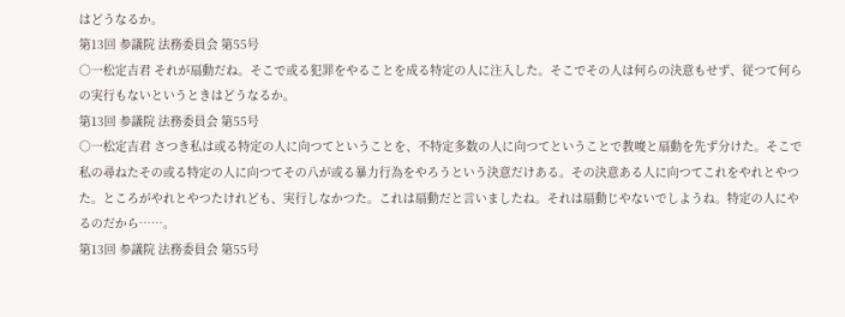はどうなるか。
第13回 参議院 法務委員会 第55号
○一松定吉君 それが扇動だね。そこで或る犯罪をやることを成る特定の人に注入した。そこでその人は何らの決意もせず、従つて何らの実行もないというときはどうなるか。
第13回 参議院 法務委員会 第55号
○一松定吉君 さつき私は或る特定の人に向つてということを、不特定多数の人に向つてということで教唆と扇動を先ず分けた。そこで私の尋ねたその或る特定の人に向つてその八が或る暴力行為をやろうという決意だけある。その決意ある人に向つてこれをやれとやつた。ところがやれとやつたけれども、実行しなかつた。これは扇動だと言いましたね。それは扇動じやないでしようね。特定の人にやるのだから……。
第13回 参議院 法務委員会 第55号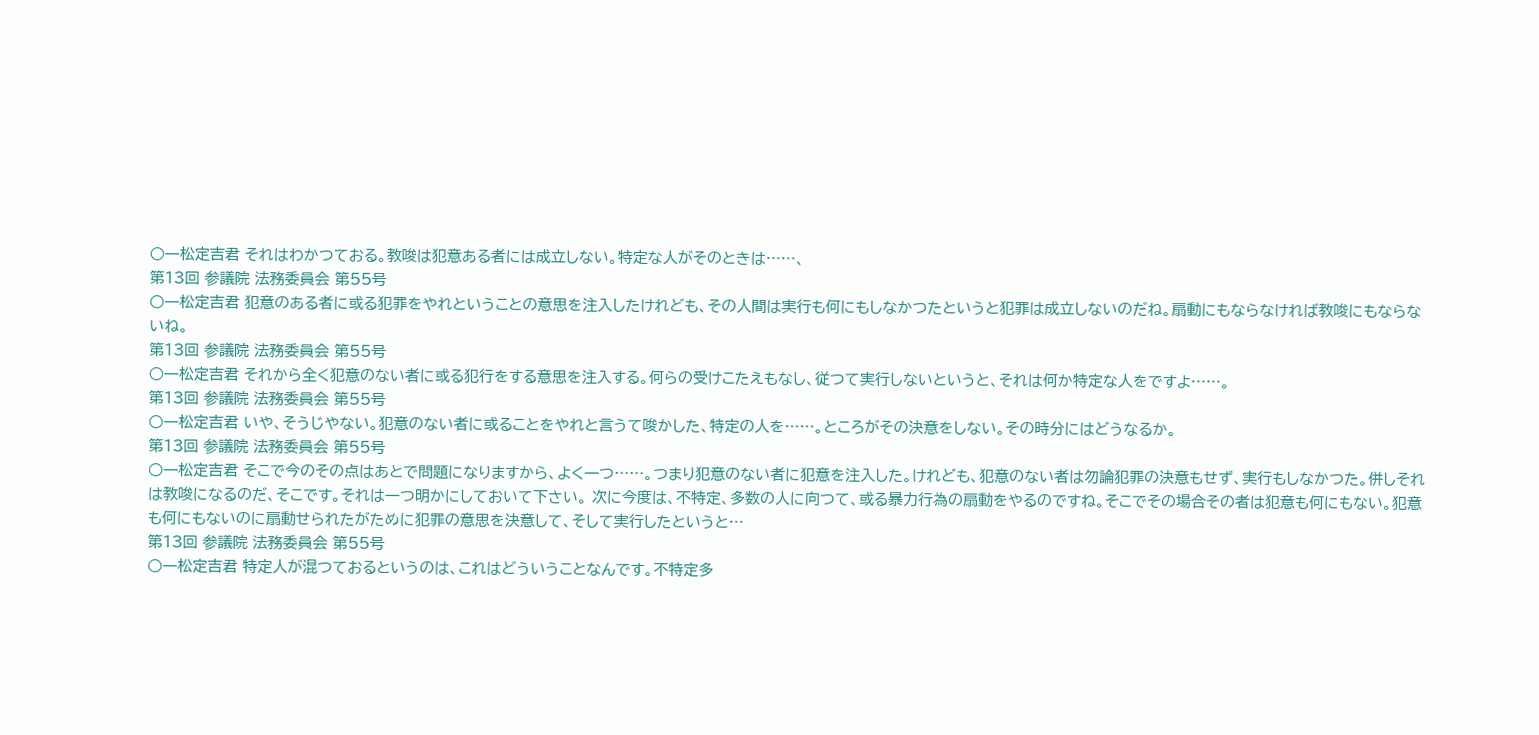○一松定吉君 それはわかつておる。教唆は犯意ある者には成立しない。特定な人がそのときは……、
第13回 参議院 法務委員会 第55号
○一松定吉君 犯意のある者に或る犯罪をやれということの意思を注入したけれども、その人間は実行も何にもしなかつたというと犯罪は成立しないのだね。扇動にもならなければ教唆にもならないね。
第13回 参議院 法務委員会 第55号
○一松定吉君 それから全く犯意のない者に或る犯行をする意思を注入する。何らの受けこたえもなし、従つて実行しないというと、それは何か特定な人をですよ……。
第13回 参議院 法務委員会 第55号
○一松定吉君 いや、そうじやない。犯意のない者に或ることをやれと言うて唆かした、特定の人を……。ところがその決意をしない。その時分にはどうなるか。
第13回 参議院 法務委員会 第55号
○一松定吉君 そこで今のその点はあとで問題になりますから、よく一つ……。つまり犯意のない者に犯意を注入した。けれども、犯意のない者は勿論犯罪の決意もせず、実行もしなかつた。併しそれは教唆になるのだ、そこです。それは一つ明かにしておいて下さい。 次に今度は、不特定、多数の人に向つて、或る暴力行為の扇動をやるのですね。そこでその場合その者は犯意も何にもない。犯意も何にもないのに扇動せられたがために犯罪の意思を決意して、そして実行したというと…
第13回 参議院 法務委員会 第55号
○一松定吉君 特定人が混つておるというのは、これはどういうことなんです。不特定多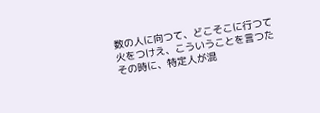数の人に向つて、どこそこに行つて火をつけえ、こういうことを言つたその時に、特定人が混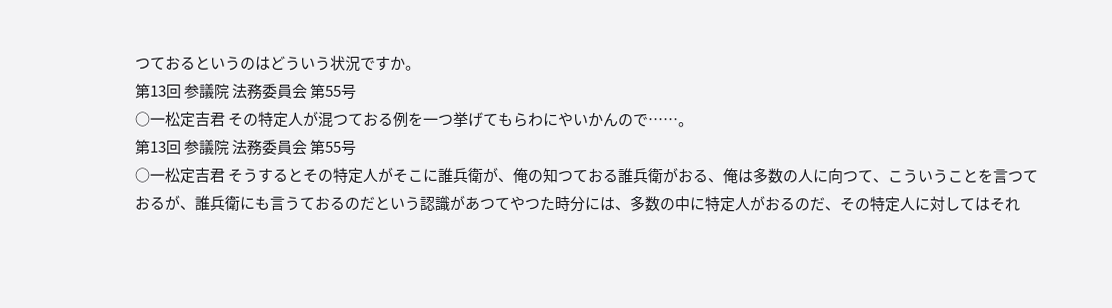つておるというのはどういう状況ですか。
第13回 参議院 法務委員会 第55号
○一松定吉君 その特定人が混つておる例を一つ挙げてもらわにやいかんので……。
第13回 参議院 法務委員会 第55号
○一松定吉君 そうするとその特定人がそこに誰兵衛が、俺の知つておる誰兵衛がおる、俺は多数の人に向つて、こういうことを言つておるが、誰兵衛にも言うておるのだという認識があつてやつた時分には、多数の中に特定人がおるのだ、その特定人に対してはそれ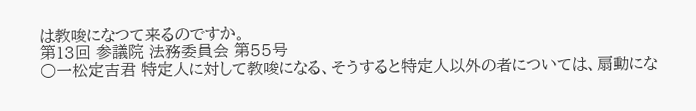は教唆になつて来るのですか。
第13回 参議院 法務委員会 第55号
○一松定吉君 特定人に対して教唆になる、そうすると特定人以外の者については、扇動にな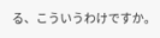る、こういうわけですか。